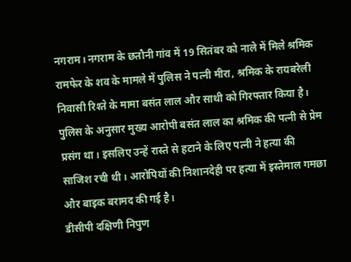नगराम। नगराम के छतौनी गांव में 19 सितंबर को नाले में मिले श्रमिक रामफेर के शव के मामले में पुलिस ने पत्नी मीरा, श्रमिक के रायबरेली निवासी रिश्ते के मामा बसंत लाल और साथी को गिरफ्तार किया है। पुलिस के अनुसार मुख्य आरोपी बसंत लाल का श्रमिक की पत्नी से प्रेम प्रसंग था। इसलिए उन्हें रास्ते से हटाने के लिए पत्नी ने हत्या की साजिश रची थी। आरोपियों की निशानदेही पर हत्या में इस्तेमाल गमछा और बाइक बरामद की गई है।
डीसीपी दक्षिणी निपुण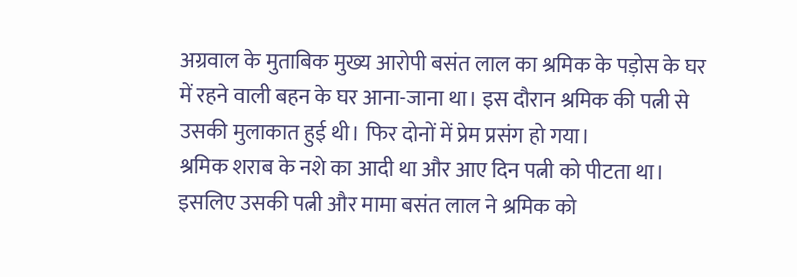अग्रवाल के मुताबिक मुख्य आरोपी बसंत लाल का श्रमिक के पड़ोस के घर में रहने वाली बहन के घर आना-जाना था। इस दौरान श्रमिक की पत्नी से उसकी मुलाकात हुई थी। फिर दोनों में प्रेम प्रसंग हो गया।
श्रमिक शराब के नशे का आदी था और आए दिन पत्नी को पीटता था। इसलिए उसकी पत्नी और मामा बसंत लाल ने श्रमिक को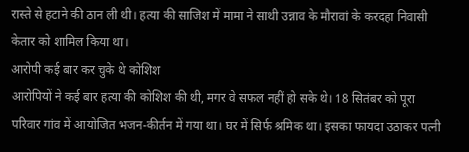रास्ते से हटाने की ठान ली थी। हत्या की साजिश में मामा ने साथी उन्नाव के मौरावां के करदहा निवासी केतार को शामिल किया था।
आरोपी कई बार कर चुके थे कोशिश
आरोपियों ने कई बार हत्या की कोशिश की थी, मगर वे सफल नहीं हो सके थे। 18 सितंबर को पूरा परिवार गांव में आयोजित भजन-कीर्तन में गया था। घर में सिर्फ श्रमिक था। इसका फायदा उठाकर पत्नी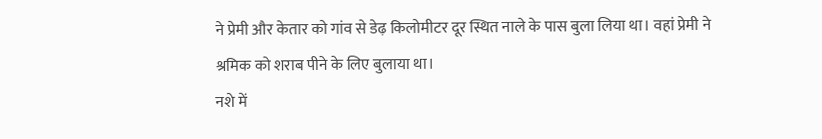ने प्रेमी और केतार को गांव से डेढ़ किलोमीटर दूर स्थित नाले के पास बुला लिया था। वहां प्रेमी ने श्रमिक को शराब पीने के लिए बुलाया था।
नशे में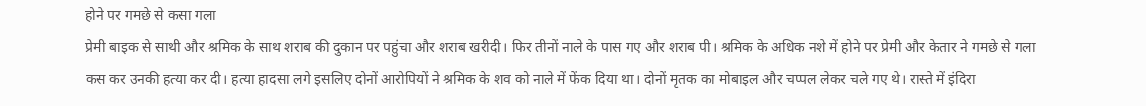होने पर गमछे से कसा गला
प्रेमी बाइक से साथी और श्रमिक के साथ शराब की दुकान पर पहुंचा और शराब खरीदी। फिर तीनों नाले के पास गए और शराब पी। श्रमिक के अधिक नशे में होने पर प्रेमी और केतार ने गमछे से गला कस कर उनकी हत्या कर दी। हत्या हादसा लगे इसलिए दोनों आरोपियों ने श्रमिक के शव को नाले में फेंक दिया था। दोनों मृतक का मोबाइल और चप्पल लेकर चले गए थे। रास्ते में इंदिरा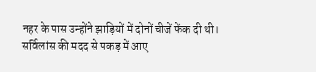नहर के पास उन्होंने झाड़ियों में दोनों चीजें फेंक दी थी।
सर्विलांस की मदद से पकड़ में आए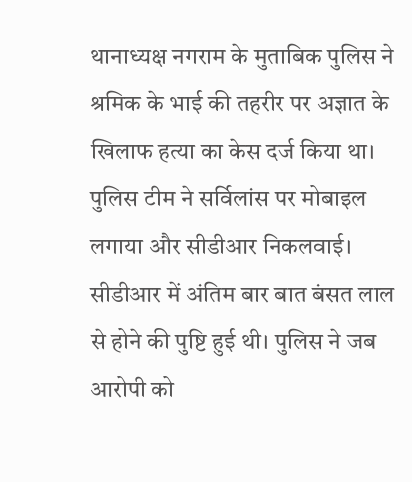थानाध्यक्ष नगराम के मुताबिक पुलिस ने श्रमिक के भाई की तहरीर पर अज्ञात के खिलाफ हत्या का केस दर्ज किया था। पुलिस टीम ने सर्विलांस पर मोबाइल लगाया और सीडीआर निकलवाई। सीडीआर में अंतिम बार बात बंसत लाल से होने की पुष्टि हुई थी। पुलिस ने जब आरोपी को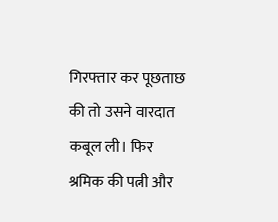गिरफ्तार कर पूछताछ की तो उसने वारदात कबूल ली। फिर श्रमिक की पत्नी और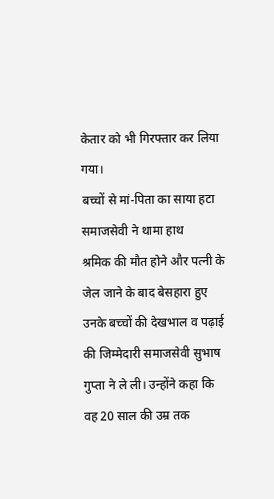केतार को भी गिरफ्तार कर लिया गया।
बच्चों से मां-पिता का साया हटा समाजसेवी ने थामा हाथ
श्रमिक की मौत होने और पत्नी के जेल जाने के बाद बेसहारा हुए उनके बच्चों की देखभाल व पढ़ाई की जिम्मेदारी समाजसेवी सुभाष गुप्ता ने ले ली। उन्होंने कहा कि वह 20 साल की उम्र तक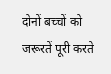दोनों बच्चों को जरूरतें पूरी करते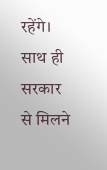रहेंगे। साथ ही सरकार से मिलने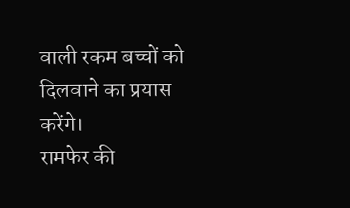वाली रकम बच्चों को दिलवाने का प्रयास करेंगे।
रामफेर की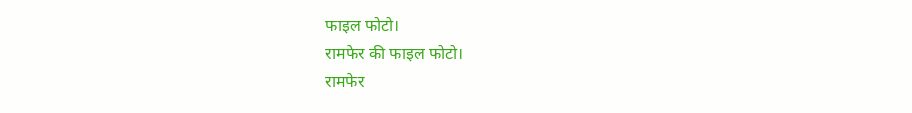फाइल फोटो।
रामफेर की फाइल फोटो।
रामफेर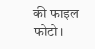की फाइल फोटो।